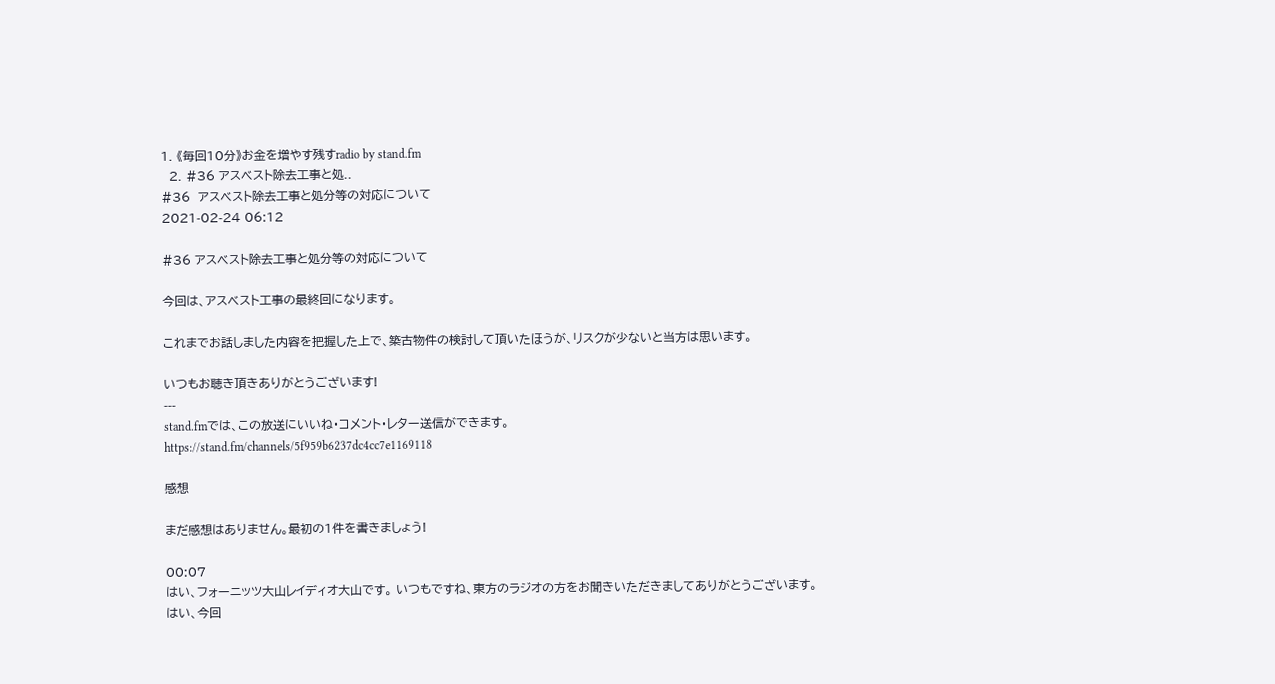1. 《毎回10分》お金を増やす残すradio by stand.fm
  2. #36 アスベスト除去工事と処..
#36  アスベスト除去工事と処分等の対応について
2021-02-24 06:12

#36 アスベスト除去工事と処分等の対応について

今回は、アスベスト工事の最終回になります。

これまでお話しました内容を把握した上で、築古物件の検討して頂いたほうが、リスクが少ないと当方は思います。

いつもお聴き頂きありがとうございます!
---
stand.fmでは、この放送にいいね・コメント・レター送信ができます。
https://stand.fm/channels/5f959b6237dc4cc7e1169118

感想

まだ感想はありません。最初の1件を書きましょう!

00:07
はい、フォーニッツ大山レイディオ大山です。 いつもですね、東方のラジオの方をお聞きいただきましてありがとうございます。
はい、今回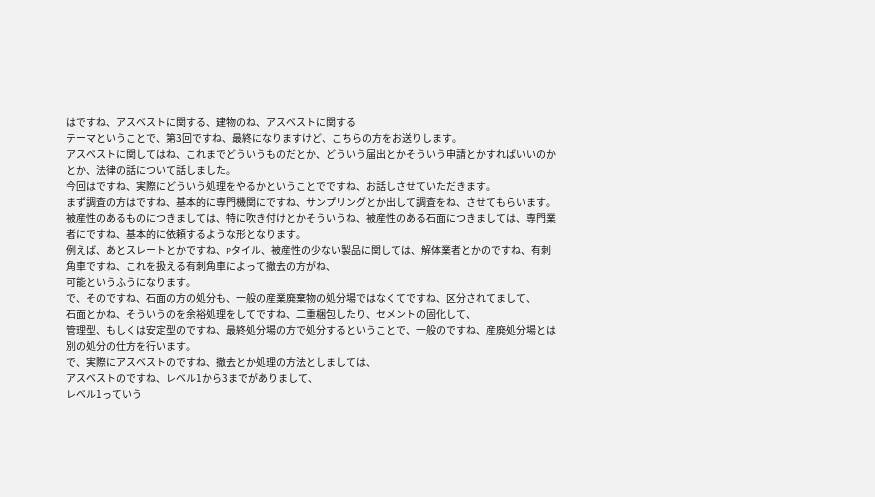はですね、アスベストに関する、建物のね、アスベストに関する
テーマということで、第3回ですね、最終になりますけど、こちらの方をお送りします。
アスベストに関してはね、これまでどういうものだとか、どういう届出とかそういう申請とかすればいいのかとか、法律の話について話しました。
今回はですね、実際にどういう処理をやるかということでですね、お話しさせていただきます。
まず調査の方はですね、基本的に専門機関にですね、サンプリングとか出して調査をね、させてもらいます。
被産性のあるものにつきましては、特に吹き付けとかそういうね、被産性のある石面につきましては、専門業者にですね、基本的に依頼するような形となります。
例えば、あとスレートとかですね、Pタイル、被産性の少ない製品に関しては、解体業者とかのですね、有刺角車ですね、これを扱える有刺角車によって撤去の方がね、
可能というふうになります。
で、そのですね、石面の方の処分も、一般の産業廃棄物の処分場ではなくてですね、区分されてまして、
石面とかね、そういうのを余裕処理をしてですね、二重梱包したり、セメントの固化して、
管理型、もしくは安定型のですね、最終処分場の方で処分するということで、一般のですね、産廃処分場とは別の処分の仕方を行います。
で、実際にアスベストのですね、撤去とか処理の方法としましては、
アスベストのですね、レベル1から3までがありまして、
レベル1っていう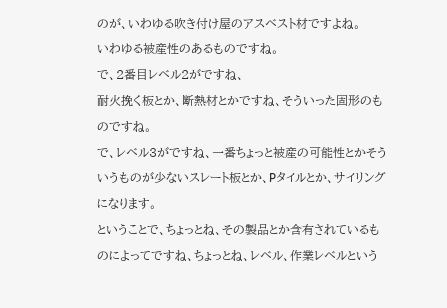のが、いわゆる吹き付け屋のアスベスト材ですよね。
いわゆる被産性のあるものですね。
で、2番目レベル2がですね、
耐火挽く板とか、断熱材とかですね、そういった固形のものですね。
で、レベル3がですね、一番ちょっと被産の可能性とかそういうものが少ないスレート板とか、Pタイルとか、サイリングになります。
ということで、ちょっとね、その製品とか含有されているものによってですね、ちょっとね、レベル、作業レベルという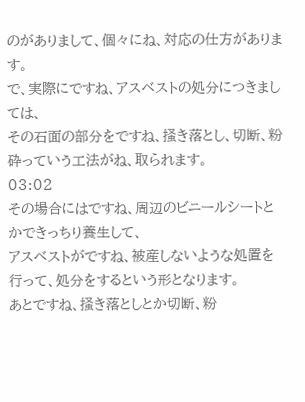のがありまして、個々にね、対応の仕方があります。
で、実際にですね、アスベストの処分につきましては、
その石面の部分をですね、掻き落とし、切断、粉砕っていう工法がね、取られます。
03:02
その場合にはですね、周辺のビニールシートとかできっちり養生して、
アスベストがですね、被産しないような処置を行って、処分をするという形となります。
あとですね、掻き落としとか切断、粉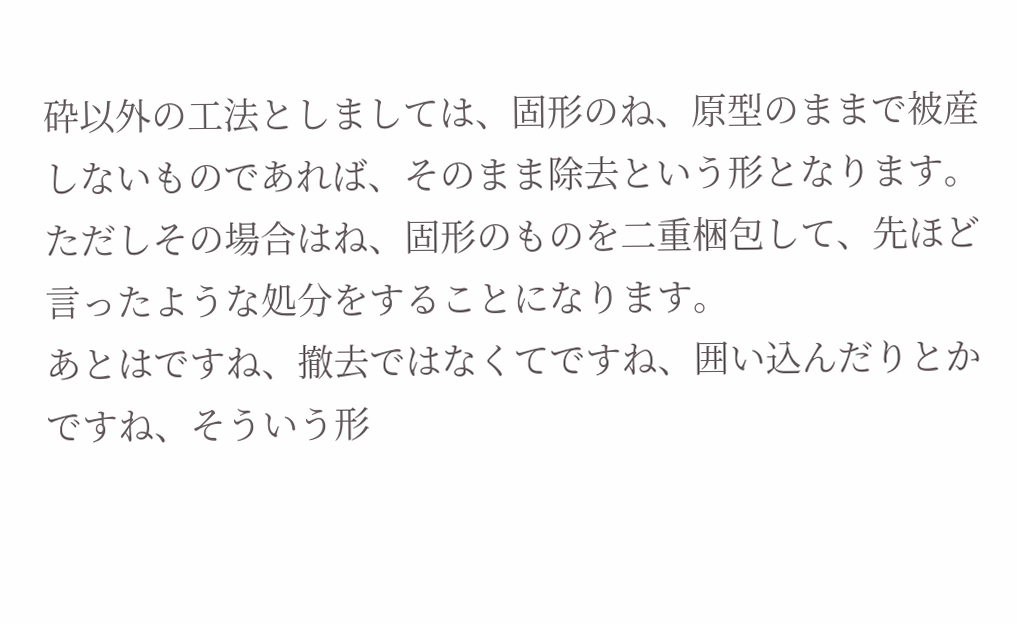砕以外の工法としましては、固形のね、原型のままで被産しないものであれば、そのまま除去という形となります。
ただしその場合はね、固形のものを二重梱包して、先ほど言ったような処分をすることになります。
あとはですね、撤去ではなくてですね、囲い込んだりとかですね、そういう形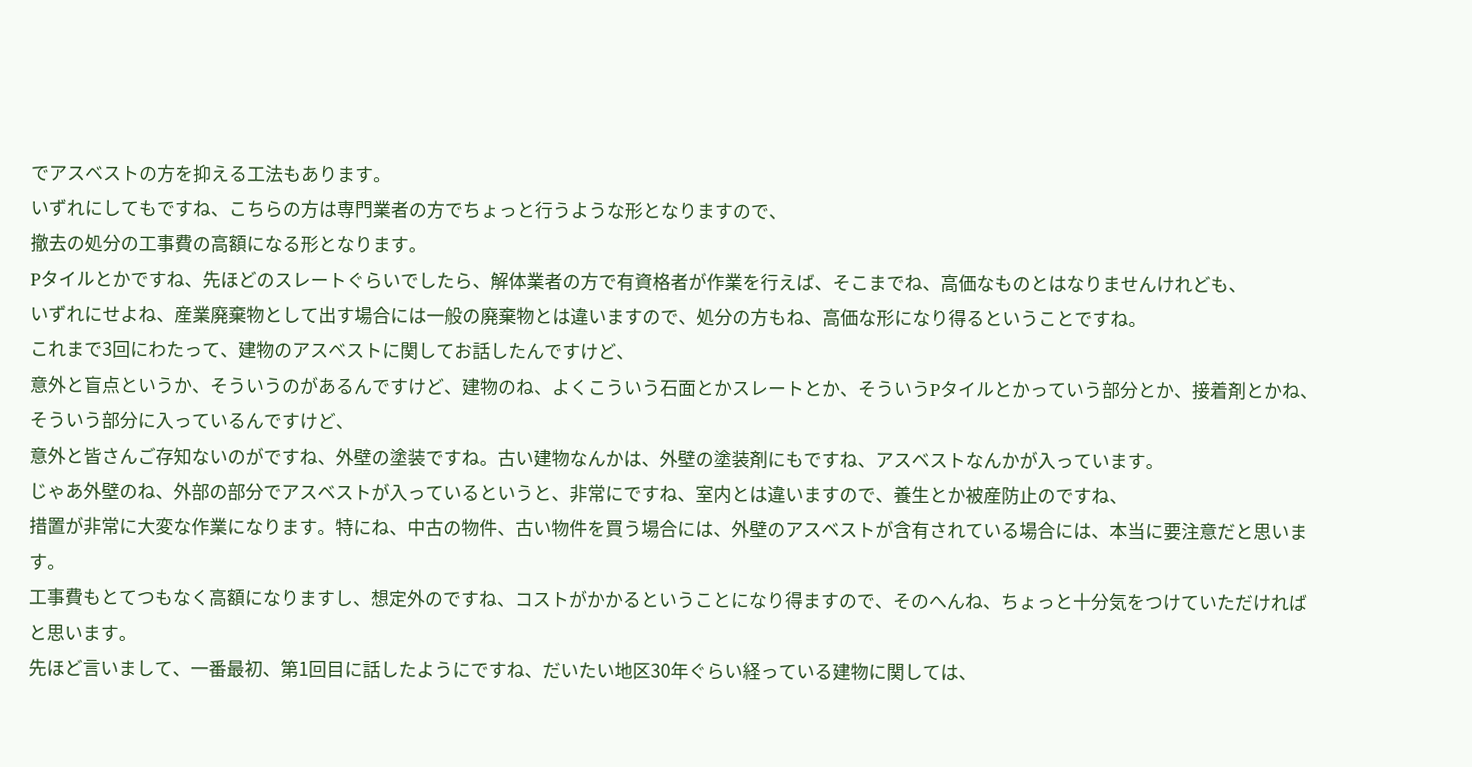でアスベストの方を抑える工法もあります。
いずれにしてもですね、こちらの方は専門業者の方でちょっと行うような形となりますので、
撤去の処分の工事費の高額になる形となります。
Pタイルとかですね、先ほどのスレートぐらいでしたら、解体業者の方で有資格者が作業を行えば、そこまでね、高価なものとはなりませんけれども、
いずれにせよね、産業廃棄物として出す場合には一般の廃棄物とは違いますので、処分の方もね、高価な形になり得るということですね。
これまで3回にわたって、建物のアスベストに関してお話したんですけど、
意外と盲点というか、そういうのがあるんですけど、建物のね、よくこういう石面とかスレートとか、そういうPタイルとかっていう部分とか、接着剤とかね、そういう部分に入っているんですけど、
意外と皆さんご存知ないのがですね、外壁の塗装ですね。古い建物なんかは、外壁の塗装剤にもですね、アスベストなんかが入っています。
じゃあ外壁のね、外部の部分でアスベストが入っているというと、非常にですね、室内とは違いますので、養生とか被産防止のですね、
措置が非常に大変な作業になります。特にね、中古の物件、古い物件を買う場合には、外壁のアスベストが含有されている場合には、本当に要注意だと思います。
工事費もとてつもなく高額になりますし、想定外のですね、コストがかかるということになり得ますので、そのへんね、ちょっと十分気をつけていただければと思います。
先ほど言いまして、一番最初、第1回目に話したようにですね、だいたい地区30年ぐらい経っている建物に関しては、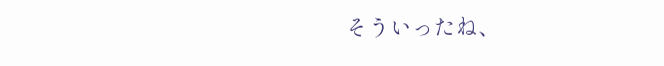そういったね、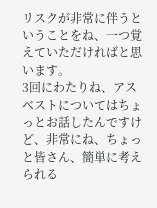リスクが非常に伴うということをね、一つ覚えていただければと思います。
3回にわたりね、アスベストについてはちょっとお話したんですけど、非常にね、ちょっと皆さん、簡単に考えられる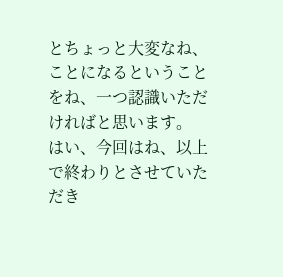とちょっと大変なね、ことになるということをね、一つ認識いただければと思います。
はい、今回はね、以上で終わりとさせていただき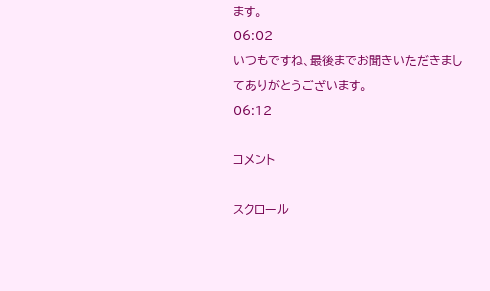ます。
06:02
いつもですね、最後までお聞きいただきましてありがとうございます。
06:12

コメント

スクロール